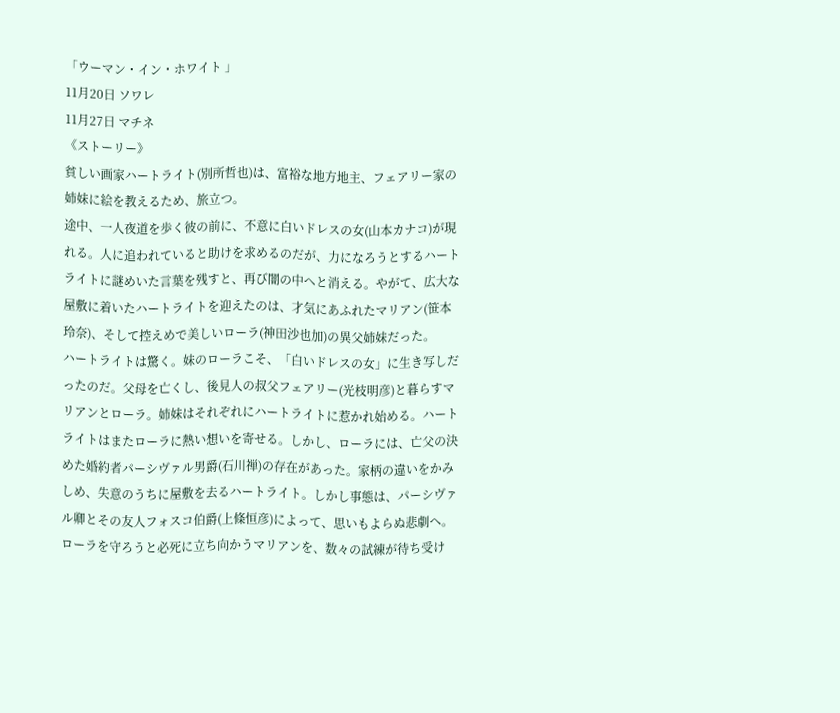「ウーマン・イン・ホワイト 」
11月20日 ソワレ
11月27日 マチネ
《ストーリー》
貧しい画家ハートライト(別所哲也)は、富裕な地方地主、フェアリー家の姉妹に絵を教えるため、旅立つ。
途中、一人夜道を歩く彼の前に、不意に白いドレスの女(山本カナコ)が現れる。人に追われていると助けを求めるのだが、力になろうとするハートライトに謎めいた言葉を残すと、再び闇の中へと消える。やがて、広大な屋敷に着いたハートライトを迎えたのは、才気にあふれたマリアン(笹本玲奈)、そして控えめで美しいローラ(神田沙也加)の異父姉妹だった。
ハートライトは驚く。妹のローラこそ、「白いドレスの女」に生き写しだったのだ。父母を亡くし、後見人の叔父フェアリー(光枝明彦)と暮らすマリアンとローラ。姉妹はそれぞれにハートライトに惹かれ始める。ハートライトはまたローラに熱い想いを寄せる。しかし、ローラには、亡父の決めた婚約者パーシヴァル男爵(石川禅)の存在があった。家柄の違いをかみしめ、失意のうちに屋敷を去るハートライト。しかし事態は、パーシヴァル卿とその友人フォスコ伯爵(上條恒彦)によって、思いもよらぬ悲劇へ。ローラを守ろうと必死に立ち向かうマリアンを、数々の試練が待ち受け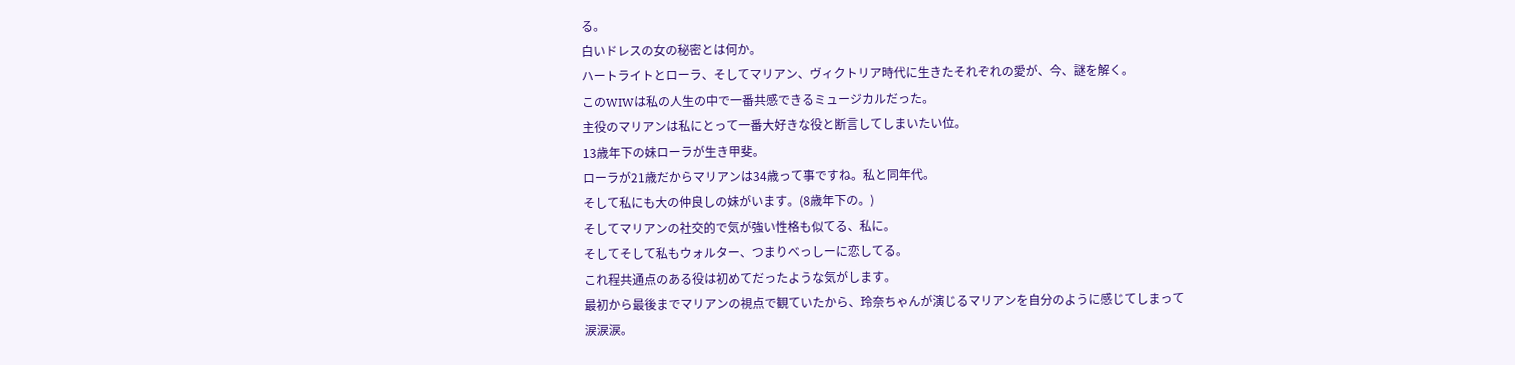る。
白いドレスの女の秘密とは何か。
ハートライトとローラ、そしてマリアン、ヴィクトリア時代に生きたそれぞれの愛が、今、謎を解く。
このWIWは私の人生の中で一番共感できるミュージカルだった。
主役のマリアンは私にとって一番大好きな役と断言してしまいたい位。
13歳年下の妹ローラが生き甲斐。
ローラが21歳だからマリアンは34歳って事ですね。私と同年代。
そして私にも大の仲良しの妹がいます。(8歳年下の。)
そしてマリアンの社交的で気が強い性格も似てる、私に。
そしてそして私もウォルター、つまりべっしーに恋してる。
これ程共通点のある役は初めてだったような気がします。
最初から最後までマリアンの視点で観ていたから、玲奈ちゃんが演じるマリアンを自分のように感じてしまって
涙涙涙。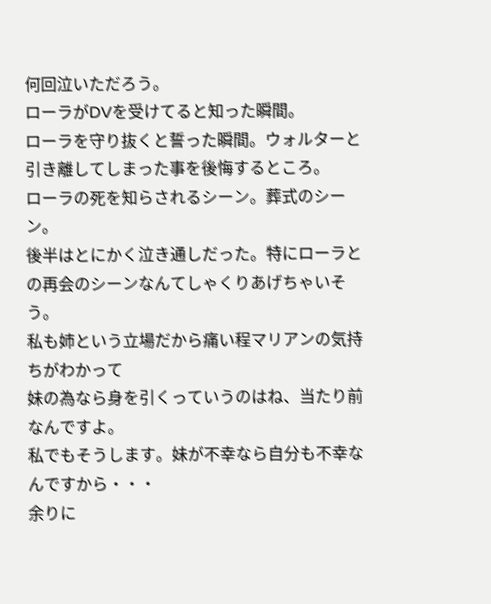何回泣いただろう。
ローラがDVを受けてると知った瞬間。
ローラを守り抜くと誓った瞬間。ウォルターと引き離してしまった事を後悔するところ。
ローラの死を知らされるシーン。葬式のシーン。
後半はとにかく泣き通しだった。特にローラとの再会のシーンなんてしゃくりあげちゃいそう。
私も姉という立場だから痛い程マリアンの気持ちがわかって
妹の為なら身を引くっていうのはね、当たり前なんですよ。
私でもそうします。妹が不幸なら自分も不幸なんですから・・・
余りに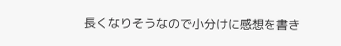長くなりそうなので小分けに感想を書き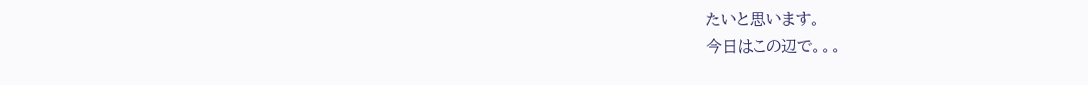たいと思います。
今日はこの辺で。。。